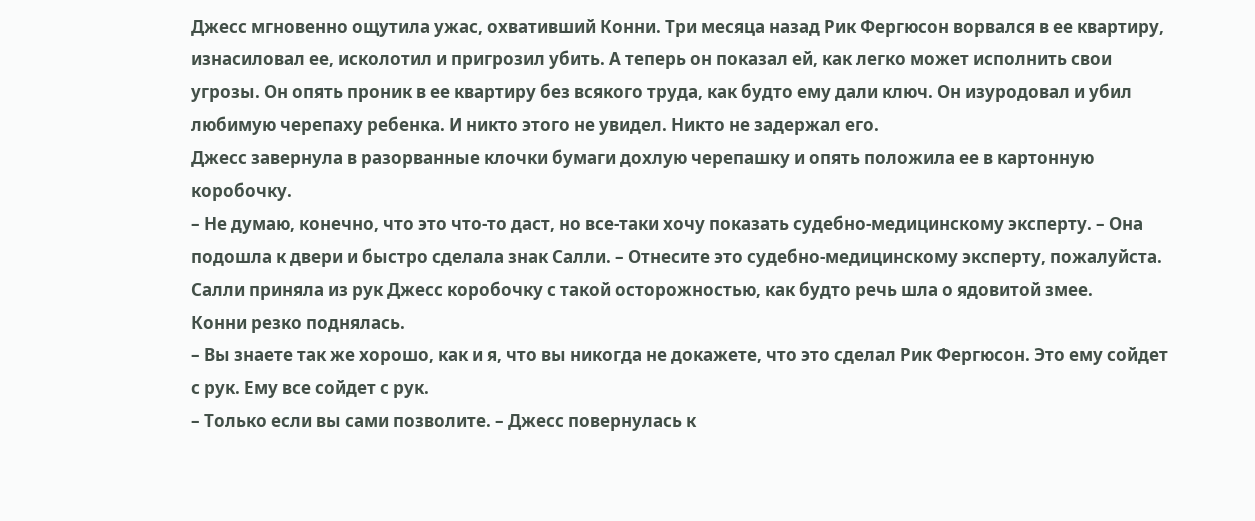Джесс мгновенно ощутила ужас, охвативший Конни. Три месяца назад Рик Фергюсон ворвался в ее квартиру, изнасиловал ее, исколотил и пригрозил убить. А теперь он показал ей, как легко может исполнить свои угрозы. Он опять проник в ее квартиру без всякого труда, как будто ему дали ключ. Он изуродовал и убил любимую черепаху ребенка. И никто этого не увидел. Никто не задержал его.
Джесс завернула в разорванные клочки бумаги дохлую черепашку и опять положила ее в картонную коробочку.
– Не думаю, конечно, что это что-то даст, но все-таки хочу показать судебно-медицинскому эксперту. – Она подошла к двери и быстро сделала знак Салли. – Отнесите это судебно-медицинскому эксперту, пожалуйста.
Салли приняла из рук Джесс коробочку с такой осторожностью, как будто речь шла о ядовитой змее.
Конни резко поднялась.
– Вы знаете так же хорошо, как и я, что вы никогда не докажете, что это сделал Рик Фергюсон. Это ему сойдет с рук. Ему все сойдет с рук.
– Только если вы сами позволите. – Джесс повернулась к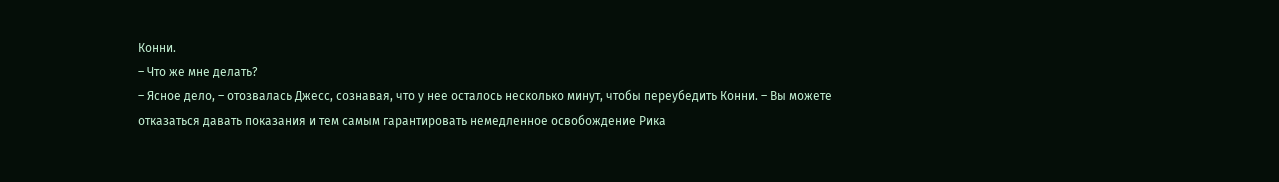Конни.
– Что же мне делать?
– Ясное дело, – отозвалась Джесс, сознавая, что у нее осталось несколько минут, чтобы переубедить Конни. – Вы можете отказаться давать показания и тем самым гарантировать немедленное освобождение Рика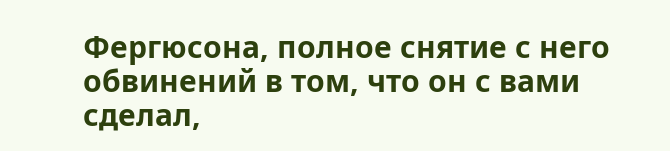Фергюсона, полное снятие с него обвинений в том, что он с вами сделал,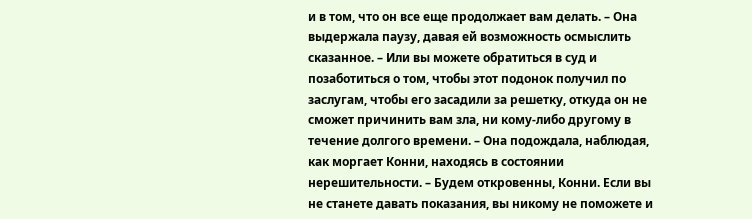и в том, что он все еще продолжает вам делать. – Она выдержала паузу, давая ей возможность осмыслить сказанное. – Или вы можете обратиться в суд и позаботиться о том, чтобы этот подонок получил по заслугам, чтобы его засадили за решетку, откуда он не сможет причинить вам зла, ни кому-либо другому в течение долгого времени. – Она подождала, наблюдая, как моргает Конни, находясь в состоянии нерешительности. – Будем откровенны, Конни. Если вы не станете давать показания, вы никому не поможете и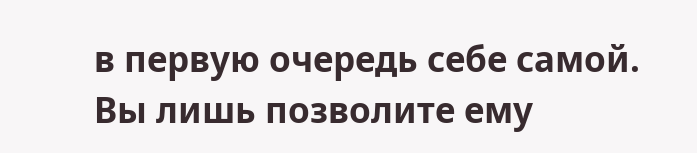в первую очередь себе самой. Вы лишь позволите ему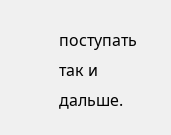поступать так и дальше.